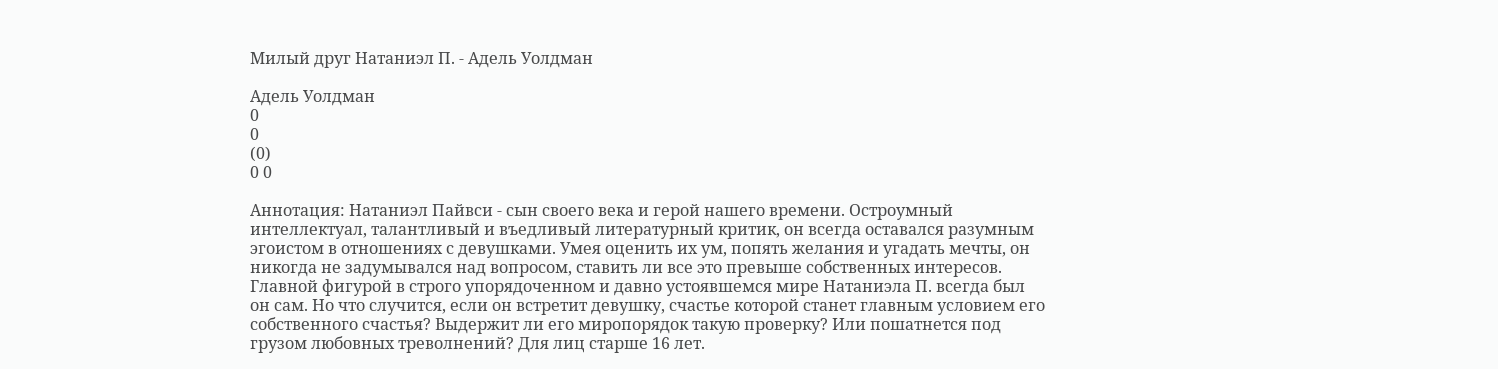Милый друг Натаниэл П. - Адель Уолдман

Адель Уолдман
0
0
(0)
0 0

Аннотация: Натаниэл Пайвси - сын своего века и герой нашего времени. Остроумный интеллектуал, талантливый и въедливый литературный критик, он всегда оставался разумным эгоистом в отношениях с девушками. Умея оценить их ум, попять желания и угадать мечты, он никогда не задумывался над вопросом, ставить ли все это превыше собственных интересов. Главной фигурой в строго упорядоченном и давно устоявшемся мире Натаниэла П. всегда был он сам. Но что случится, если он встретит девушку, счастье которой станет главным условием его собственного счастья? Выдержит ли его миропорядок такую проверку? Или пошатнется под грузом любовных треволнений? Для лиц старше 16 лет.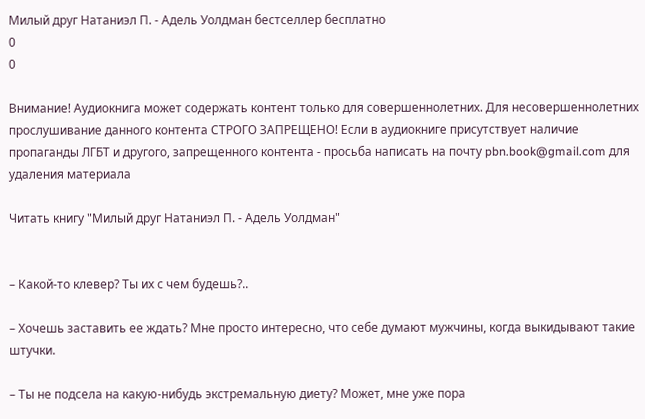Милый друг Натаниэл П. - Адель Уолдман бестселлер бесплатно
0
0

Внимание! Аудиокнига может содержать контент только для совершеннолетних. Для несовершеннолетних прослушивание данного контента СТРОГО ЗАПРЕЩЕНО! Если в аудиокниге присутствует наличие пропаганды ЛГБТ и другого, запрещенного контента - просьба написать на почту pbn.book@gmail.com для удаления материала

Читать книгу "Милый друг Натаниэл П. - Адель Уолдман"


– Какой-то клевер? Ты их с чем будешь?..

– Хочешь заставить ее ждать? Мне просто интересно, что себе думают мужчины, когда выкидывают такие штучки.

– Ты не подсела на какую-нибудь экстремальную диету? Может, мне уже пора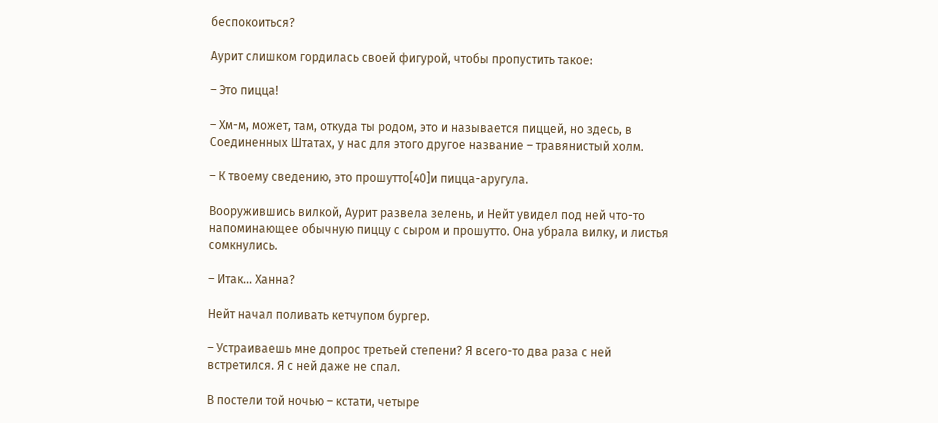беспокоиться?

Аурит слишком гордилась своей фигурой, чтобы пропустить такое:

– Это пицца!

– Хм-м, может, там, откуда ты родом, это и называется пиццей, но здесь, в Соединенных Штатах, у нас для этого другое название – травянистый холм.

– К твоему сведению, это прошутто[40]и пицца-аругула.

Вооружившись вилкой, Аурит развела зелень, и Нейт увидел под ней что-то напоминающее обычную пиццу с сыром и прошутто. Она убрала вилку, и листья сомкнулись.

– Итак… Ханна?

Нейт начал поливать кетчупом бургер.

– Устраиваешь мне допрос третьей степени? Я всего-то два раза с ней встретился. Я с ней даже не спал.

В постели той ночью – кстати, четыре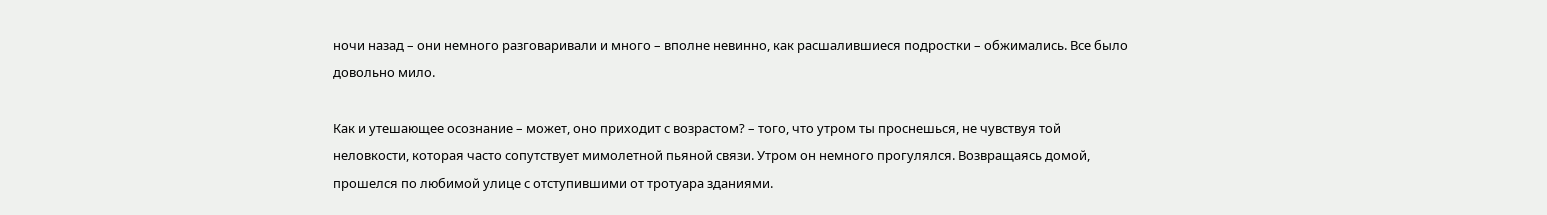ночи назад – они немного разговаривали и много – вполне невинно, как расшалившиеся подростки – обжимались. Все было довольно мило.

Как и утешающее осознание – может, оно приходит с возрастом? – того, что утром ты проснешься, не чувствуя той неловкости, которая часто сопутствует мимолетной пьяной связи. Утром он немного прогулялся. Возвращаясь домой, прошелся по любимой улице с отступившими от тротуара зданиями.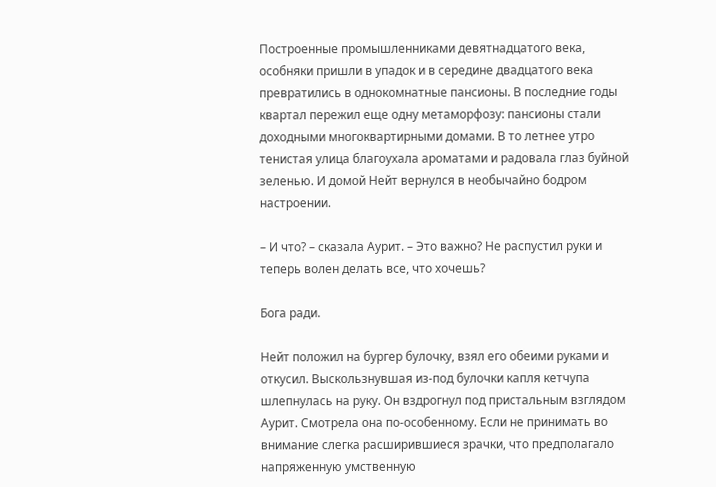Построенные промышленниками девятнадцатого века, особняки пришли в упадок и в середине двадцатого века превратились в однокомнатные пансионы. В последние годы квартал пережил еще одну метаморфозу: пансионы стали доходными многоквартирными домами. В то летнее утро тенистая улица благоухала ароматами и радовала глаз буйной зеленью. И домой Нейт вернулся в необычайно бодром настроении.

– И что? – сказала Аурит. – Это важно? Не распустил руки и теперь волен делать все, что хочешь?

Бога ради.

Нейт положил на бургер булочку, взял его обеими руками и откусил. Выскользнувшая из-под булочки капля кетчупа шлепнулась на руку. Он вздрогнул под пристальным взглядом Аурит. Смотрела она по-особенному. Если не принимать во внимание слегка расширившиеся зрачки, что предполагало напряженную умственную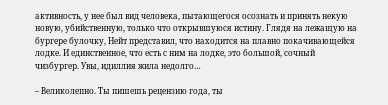активность, у нее был вид человека, пытающегося осознать и принять некую новую, убийственную, только что открывшуюся истину. Глядя на лежащую на бургере булочку, Нейт представил, что находится на плавно покачивающейся лодке. И единственное, что есть с ним на лодке, это большой, сочный чизбургер. Увы, идиллия жила недолго…

– Великолепно. Ты пишешь рецензию года, ты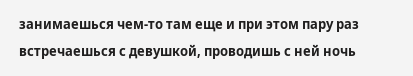занимаешься чем-то там еще и при этом пару раз встречаешься с девушкой, проводишь с ней ночь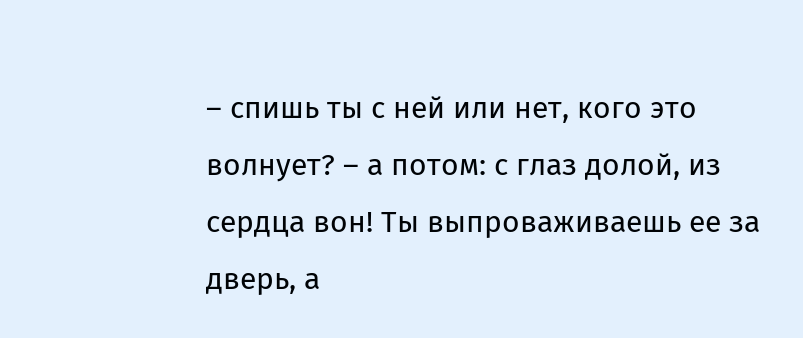– спишь ты с ней или нет, кого это волнует? – а потом: с глаз долой, из сердца вон! Ты выпроваживаешь ее за дверь, а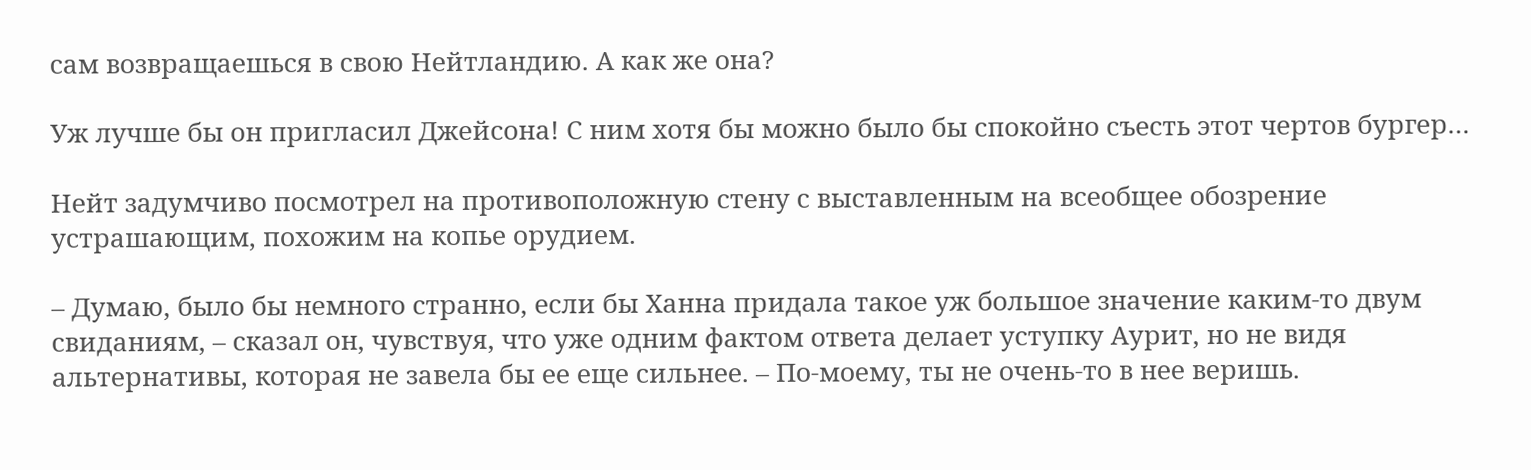сам возвращаешься в свою Нейтландию. А как же она?

Уж лучше бы он пригласил Джейсона! С ним хотя бы можно было бы спокойно съесть этот чертов бургер…

Нейт задумчиво посмотрел на противоположную стену с выставленным на всеобщее обозрение устрашающим, похожим на копье орудием.

– Думаю, было бы немного странно, если бы Ханна придала такое уж большое значение каким-то двум свиданиям, – сказал он, чувствуя, что уже одним фактом ответа делает уступку Аурит, но не видя альтернативы, которая не завела бы ее еще сильнее. – По-моему, ты не очень-то в нее веришь.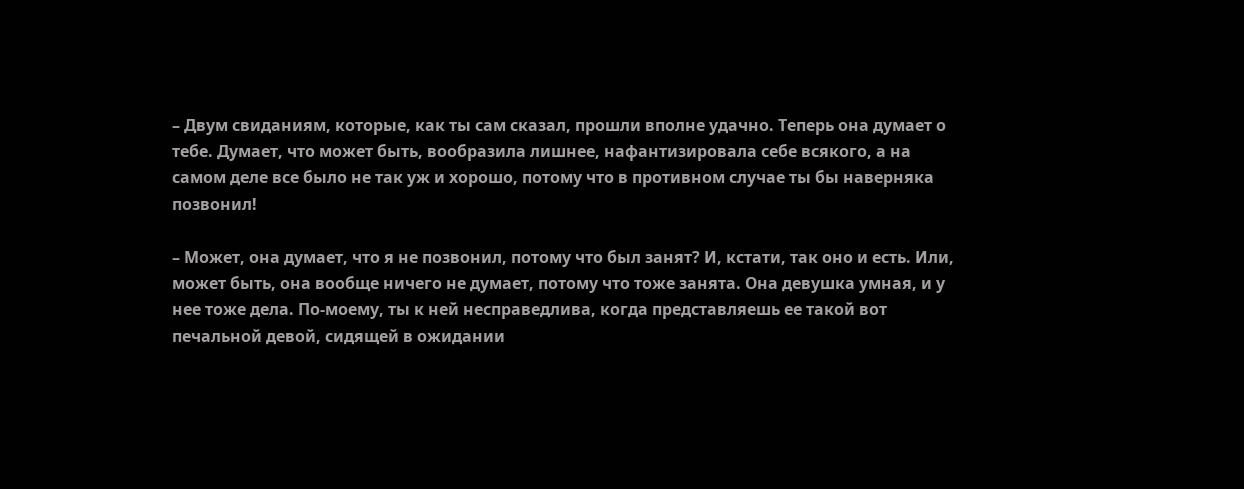– Двум свиданиям, которые, как ты сам сказал, прошли вполне удачно. Теперь она думает о тебе. Думает, что может быть, вообразила лишнее, нафантизировала себе всякого, а на самом деле все было не так уж и хорошо, потому что в противном случае ты бы наверняка позвонил!

– Может, она думает, что я не позвонил, потому что был занят? И, кстати, так оно и есть. Или, может быть, она вообще ничего не думает, потому что тоже занята. Она девушка умная, и у нее тоже дела. По-моему, ты к ней несправедлива, когда представляешь ее такой вот печальной девой, сидящей в ожидании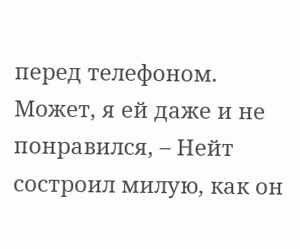перед телефоном. Может, я ей даже и не понравился, – Нейт состроил милую, как он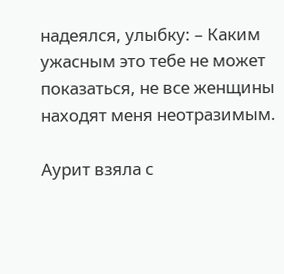надеялся, улыбку: – Каким ужасным это тебе не может показаться, не все женщины находят меня неотразимым.

Аурит взяла с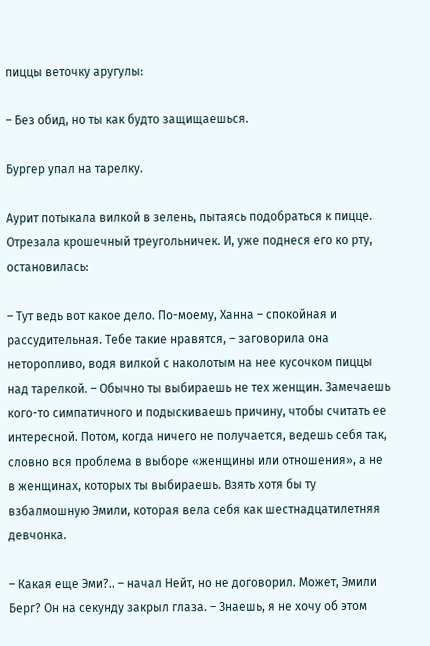пиццы веточку аругулы:

– Без обид, но ты как будто защищаешься.

Бургер упал на тарелку.

Аурит потыкала вилкой в зелень, пытаясь подобраться к пицце. Отрезала крошечный треугольничек. И, уже поднеся его ко рту, остановилась:

– Тут ведь вот какое дело. По-моему, Ханна – спокойная и рассудительная. Тебе такие нравятся, – заговорила она неторопливо, водя вилкой с наколотым на нее кусочком пиццы над тарелкой. – Обычно ты выбираешь не тех женщин. Замечаешь кого-то симпатичного и подыскиваешь причину, чтобы считать ее интересной. Потом, когда ничего не получается, ведешь себя так, словно вся проблема в выборе «женщины или отношения», а не в женщинах, которых ты выбираешь. Взять хотя бы ту взбалмошную Эмили, которая вела себя как шестнадцатилетняя девчонка.

– Какая еще Эми?.. – начал Нейт, но не договорил. Может, Эмили Берг? Он на секунду закрыл глаза. – Знаешь, я не хочу об этом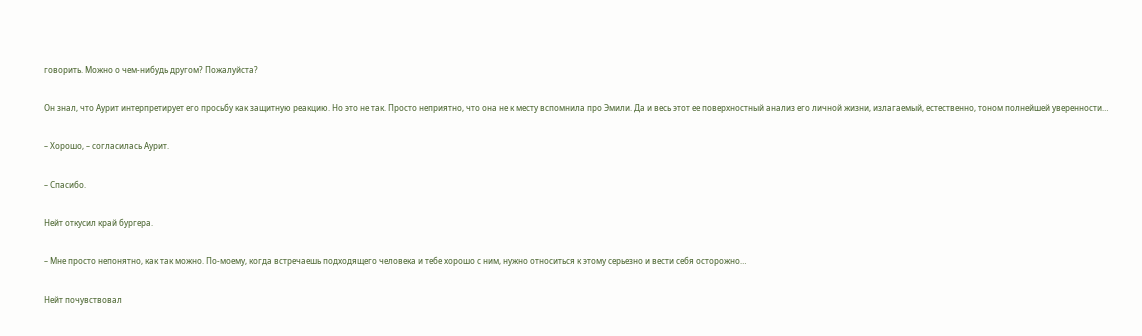говорить. Можно о чем-нибудь другом? Пожалуйста?

Он знал, что Аурит интерпретирует его просьбу как защитную реакцию. Но это не так. Просто неприятно, что она не к месту вспомнила про Эмили. Да и весь этот ее поверхностный анализ его личной жизни, излагаемый, естественно, тоном полнейшей уверенности…

– Хорошо, – согласилась Аурит.

– Спасибо.

Нейт откусил край бургера.

– Мне просто непонятно, как так можно. По-моему, когда встречаешь подходящего человека и тебе хорошо с ним, нужно относиться к этому серьезно и вести себя осторожно…

Нейт почувствовал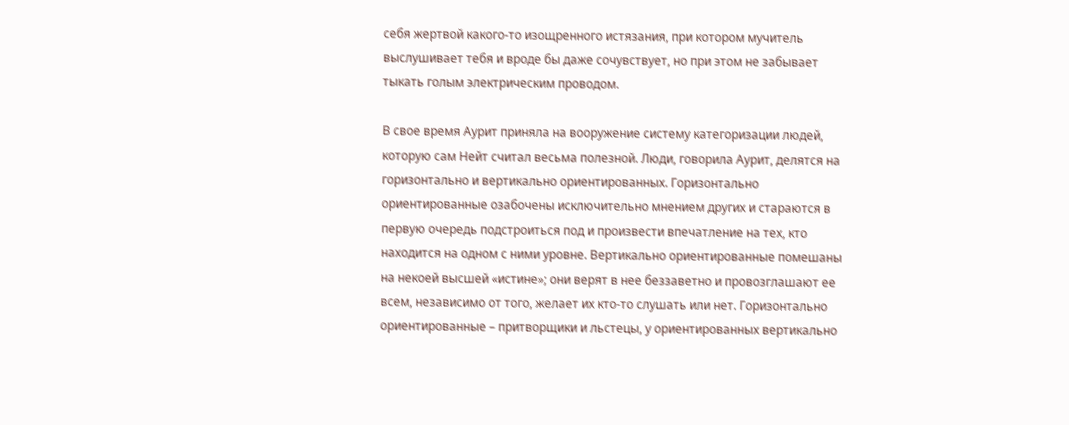себя жертвой какого-то изощренного истязания, при котором мучитель выслушивает тебя и вроде бы даже сочувствует, но при этом не забывает тыкать голым электрическим проводом.

В свое время Аурит приняла на вооружение систему категоризации людей, которую сам Нейт считал весьма полезной. Люди, говорила Аурит, делятся на горизонтально и вертикально ориентированных. Горизонтально ориентированные озабочены исключительно мнением других и стараются в первую очередь подстроиться под и произвести впечатление на тех, кто находится на одном с ними уровне. Вертикально ориентированные помешаны на некоей высшей «истине»; они верят в нее беззаветно и провозглашают ее всем, независимо от того, желает их кто-то слушать или нет. Горизонтально ориентированные – притворщики и льстецы, у ориентированных вертикально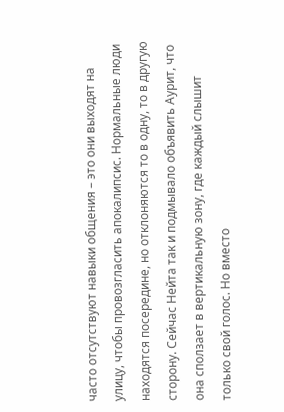часто отсутствуют навыки общения – это они выходят на улицу, чтобы провозгласить апокалипсис. Нормальные люди находятся посередине, но отклоняются то в одну, то в другую сторону. Сейчас Нейта так и подмывало объявить Аурит, что она сползает в вертикальную зону, где каждый слышит только свой голос. Но вместо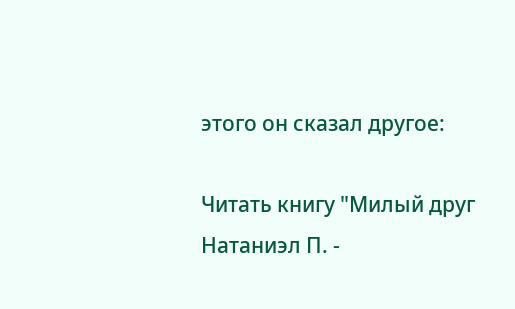этого он сказал другое:

Читать книгу "Милый друг Натаниэл П. -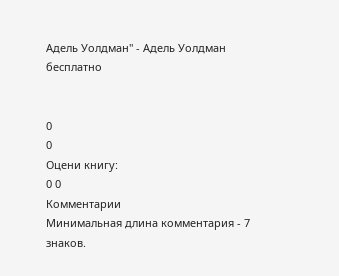Адель Уолдман" - Адель Уолдман бесплатно


0
0
Оцени книгу:
0 0
Комментарии
Минимальная длина комментария - 7 знаков.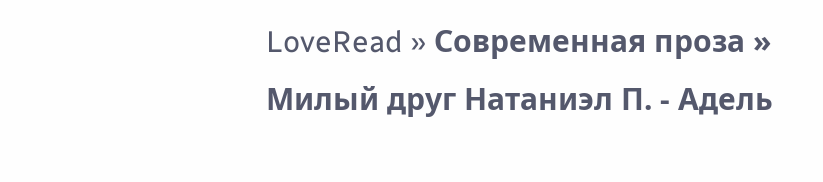LoveRead » Современная проза » Милый друг Натаниэл П. - Адель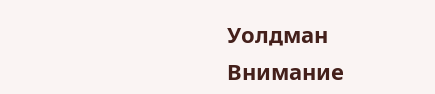Уолдман
Внимание